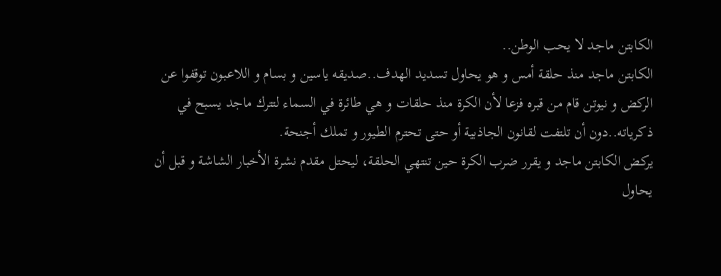الكابتن ماجد لا يحب الوطن..
الكابتن ماجد منذ حلقة أمس و هو يحاول تسديد الهدف..صديقه ياسين و بسام و اللاعبون توقفوا عن الركض و نيوتن قام من قبره فزعا لأن الكرة منذ حلقات و هي طائرة في السماء لتترك ماجد يسبح في ذكرياته..دون أن تلتفت لقانون الجاذبية أو حتى تحترم الطيور و تملك أجنحة.
يركض الكابتن ماجد و يقرر ضرب الكرة حين تنتهي الحلقة، ليحتل مقدم نشرة الأخبار الشاشة و قبل أن يحاول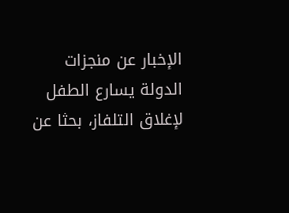الإخبار عن منجزات الدولة يسارع الطفل لإغلاق التلفاز، بحثا عن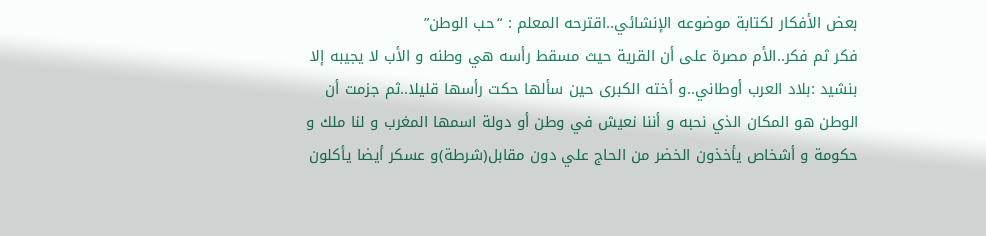بعض الأفكار لكتابة موضوعه الإنشائي..اقترحه المعلم : “حب الوطن”
فكر ثم فكر..الأم مصرة على أن القرية حيث مسقط رأسه هي وطنه و الأب لا يجيبه إلا بنشيد :بلاد العرب أوطاني..و أخته الكبرى حين سألها حكت رأسها قليلا..ثم جزمت أن الوطن هو المكان الذي نحبه و أننا نعيش في وطن أو دولة اسمها المغرب و لنا ملك و حكومة و أشخاص يأخذون الخضر من الحاج علي دون مقابل(شرطة)و عسكر أيضا يأكلون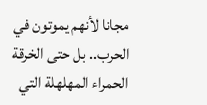مجانا لأنهم يموتون في الحرب.. بل حتى الخرقة الحمراء المهلهلة التي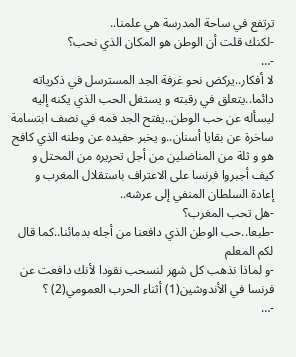ترتفع في ساحة المدرسة هي علمنا..
-لكنك قلت أن الوطن هو المكان الذي نحب؟
-…
لا أفكار..يركض نحو غرفة الجد المسترسل في ذكرياته دائما..يتعلق في رقبته و يستغل الحب الذي يكنه إليه ليسأله عن حب الوطن..يفتح الجد فمه في نصف ابتسامة ساخرة عن بقايا أسنان..و يخبر حفيده عن وطنه الذي كافح هو و ثلة من المناضلين من أجل تحريره من المحتل و كيف أجبروا فرنسا على الاعتراف باستقلال المغرب و إعادة السلطان المنفي إلى عرشه..
-هل تحب المغرب؟
-طبعا..حب الوطن الذي دافعنا من أجله بدمائنا..كما قال لكم المعلم
-و لماذا نذهب كل شهر لنسحب نقودا لأنك دافعت عن فرنسا في الأندوشين(1) أثناء الحرب العمومي(2) ؟
-…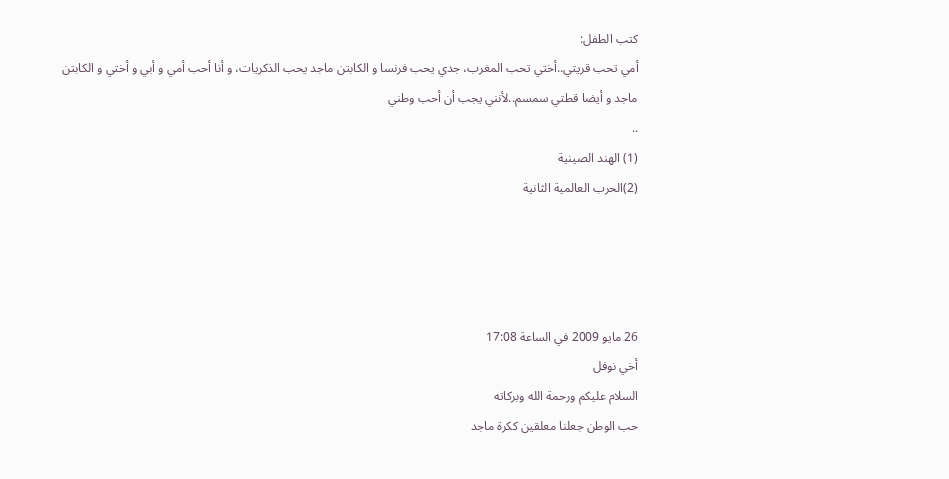كتب الطفل:
أمي تحب قريتي..أختي تحب المغرب، جدي يحب فرنسا و الكابتن ماجد يحب الذكريات، و أنا أحب أمي و أبي و أختي و الكابتن ماجد و أيضا قطتي سمسم..لأنني يجب أن أحب وطني
..
(1) الهند الصينية
(2)الحرب العالمية الثانية




26 مايو 2009 في الساعة 17:08
أخي نوفل
السلام عليكم ورحمة الله وبركاته
حب الوطن جعلنا معلقين ككرة ماجد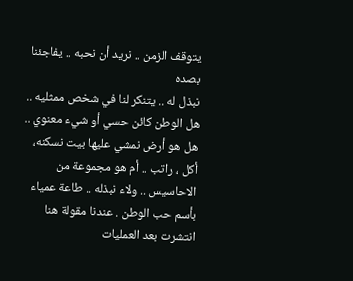يتوقف الزمن .. نريد أن نحبه .. يفاجئنا بصده
نبذل له .. يتنكر لنا في شخص ممثليه .. هل الوطن كائن حسي أو شيء معنوي .. هل هو أرض نمشي عليها بيت نسكنه، أكل ، راتب .. أم هو مجموعة من الاحاسيس .. ولاء نبذله .. طاعة عمياء بأسم حب الوطن . عندنا مقولة هنا انتشرت بعد العمليات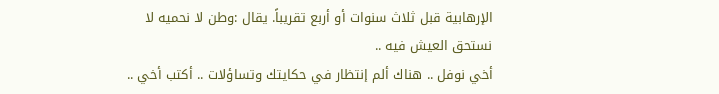الإرهابية قبل ثلاث سنوات أو أربع تقريباً. يقال :وطن لا نحميه لا نستحق العيش فيه ..
أخي نوفل .. هناك ألم إنتظار في حكايتك وتساؤلات .. أكتب أخي ..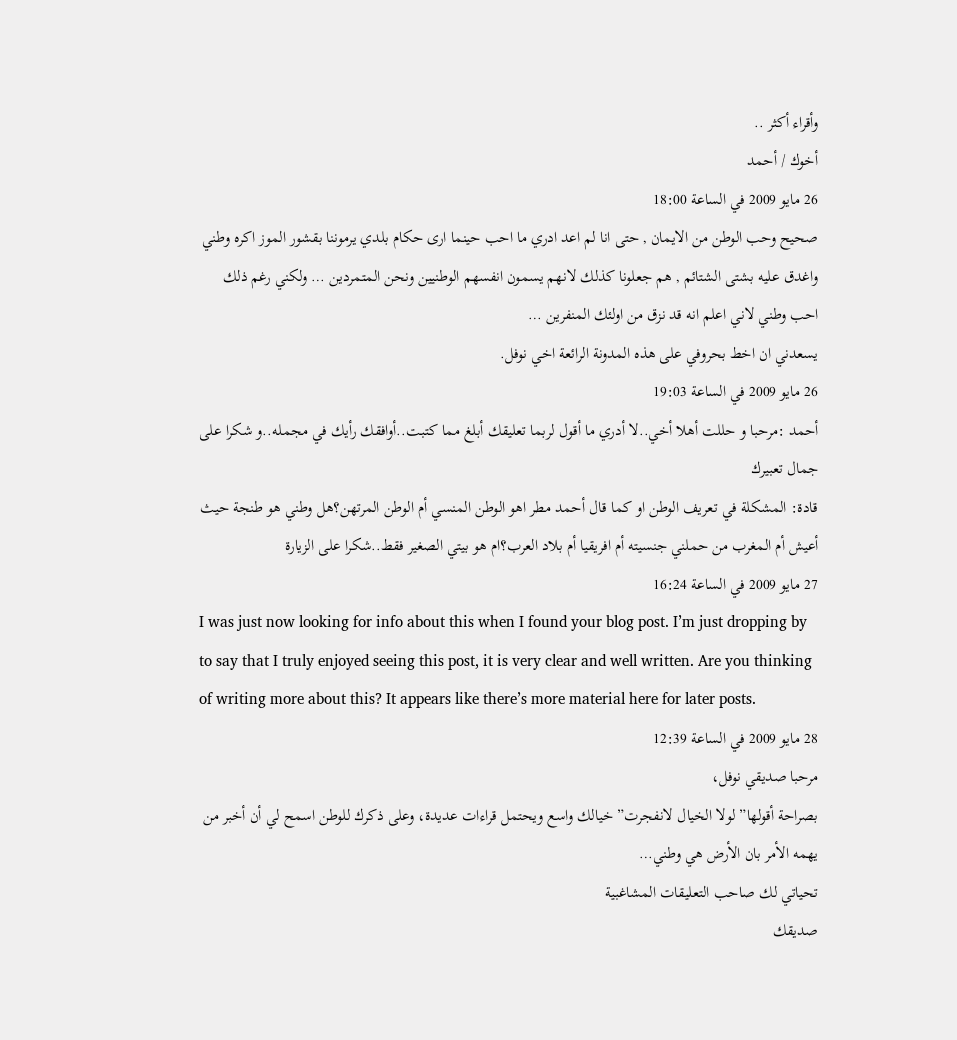وأقراء أكثر ..
أخوك / أحمد
26 مايو 2009 في الساعة 18:00
صحيح وحب الوطن من الايمان , حتى انا لم اعد ادري ما احب حينما ارى حكام بلدي يرموننا بقشور الموز اكره وطني واغدق عليه بشتى الشتائم , هم جعلونا كذلك لانهم يسمون انفسهم الوطنيين ونحن المتمردين … ولكني رغم ذلك احب وطني لاني اعلم انه قد نزق من اولئك المنفرين …
يسعدني ان اخط بحروفي على هذه المدونة الرائعة اخي نوفل.
26 مايو 2009 في الساعة 19:03
أحمد :مرحبا و حللت أهلا أخي..لا أدري ما أقول لربما تعليقك أبلغ مما كتبت..أوافقك رأيك في مجمله..و شكرا على جمال تعبيرك
قادة: المشكلة في تعريف الوطن او كما قال أحمد مطر اهو الوطن المنسي أم الوطن المرتهن؟هل وطني هو طنجة حيث أعيش أم المغرب من حملني جنسيته أم افريقيا أم بلاد العرب؟ام هو بيتي الصغير فقط..شكرا على الزيارة
27 مايو 2009 في الساعة 16:24
I was just now looking for info about this when I found your blog post. I’m just dropping by to say that I truly enjoyed seeing this post, it is very clear and well written. Are you thinking of writing more about this? It appears like there’s more material here for later posts.
28 مايو 2009 في الساعة 12:39
مرحبا صديقي نوفل،
بصراحة أقولها” لولا الخيال لانفجرت” خيالك واسع ويحتمل قراءات عديدة، وعلى ذكرك للوطن اسمح لي أن أخبر من يهمه الأمر بان الأرض هي وطني…
تحياتي لك صاحب التعليقات المشاغبية
صديقك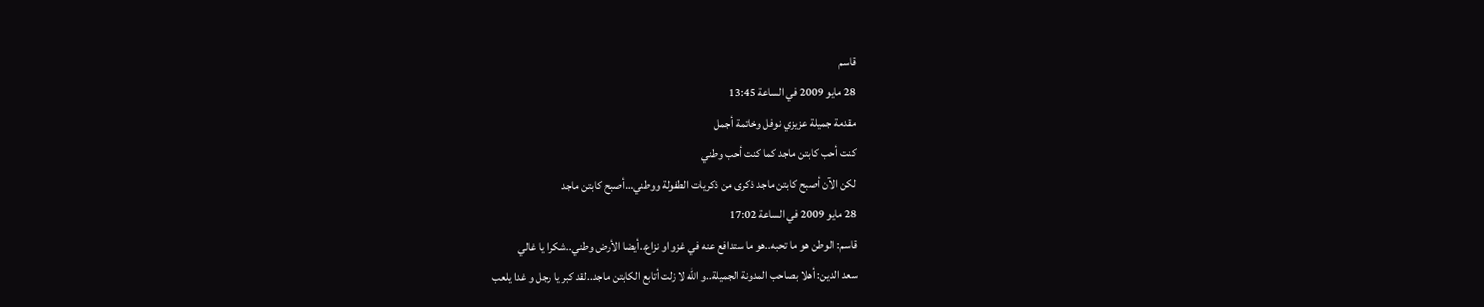قاسم
28 مايو 2009 في الساعة 13:45
مقدمة جميلة عزيزي نوفل وخاتمة أجمل
كنت أحب كابتن ماجد كما كنت أحب وطني
لكن الآن أصبح كابتن ماجد ذكرى من ذكريات الطفولة ووطني…أصبح كابتن ماجد
28 مايو 2009 في الساعة 17:02
قاسم: الوطن هو ما تحبه..هو ما ستدافع عنه في غزو او نزاع..أيضا الأرض وطني..شكرا يا غالي
سعد الدين: أهلا بصاحب المدونة الجميلة..و الله لا زلت أتابع الكابتن ماجد..لقد كبر يا رجل و غدا يلعب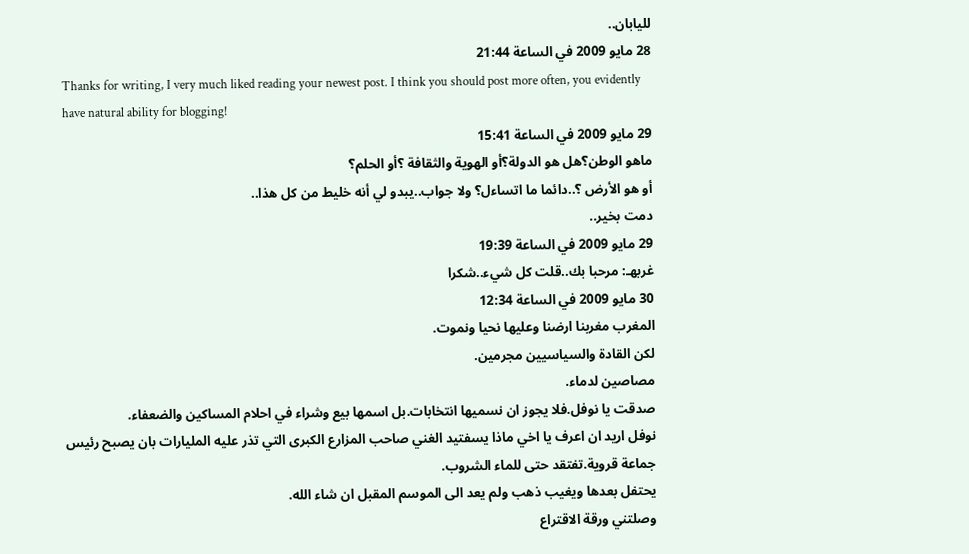لليابان..
28 مايو 2009 في الساعة 21:44
Thanks for writing, I very much liked reading your newest post. I think you should post more often, you evidently have natural ability for blogging!
29 مايو 2009 في الساعة 15:41
ماهو الوطن؟هل هو الدولة؟أو الهوية والثقافة ؟أو الحلم؟
أو هو الأرض ؟..دائما ما اتساءل؟ ولا جواب..يبدو لي أنه خليط من كل هذا..
دمت بخير..
29 مايو 2009 في الساعة 19:39
غربهـ: مرحبا بك..قلت كل شيء..شكرا
30 مايو 2009 في الساعة 12:34
المغرب مغربنا ارضنا وعليها نحيا ونموت.
لكن القادة والسياسيين مجرمين.
مصاصين لدماء.
صدقت يا نوفل.فلا يجوز ان نسميها انتخابات.بل اسمها بيع وشراء في احلام المساكين والضعفاء.
نوفل اريد ان اعرف يا اخي ماذا يسفتيد الغني صاحب المزارع الكبرى التي تذر عليه المليارات بان يصبح رئيس جماعة قروية.تفتقد حتى للماء الشروب.
يحتفل بعدها ويغيب ذهب ولم يعد الى الموسم المقبل ان شاء الله.
وصلتني ورقة الاقتراع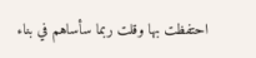احتفظت بها وقلت ربما سأساهم في بناء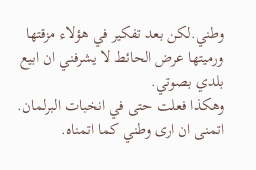وطني.لكن بعد تفكير في هؤلاء مزقتها ورميتها عرض الحائط لا يشرفني ان ابيع بلدي بصوتي.
وهكذا فعلت حتى في انخبات البرلمان.
اتمنى ان ارى وطني كما اتمناه.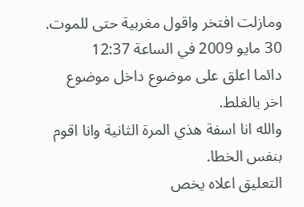ومازلت افتخر واقول مغربية حتى للموت.
30 مايو 2009 في الساعة 12:37
دائما اعلق على موضوع داخل موضوع اخر بالغلط.
والله انا اسفة هذي المرة الثانية وانا اقوم بنفس الخطا.
التعليق اعلاه يخص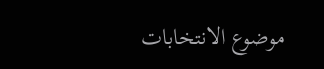موضوع الانتخابات